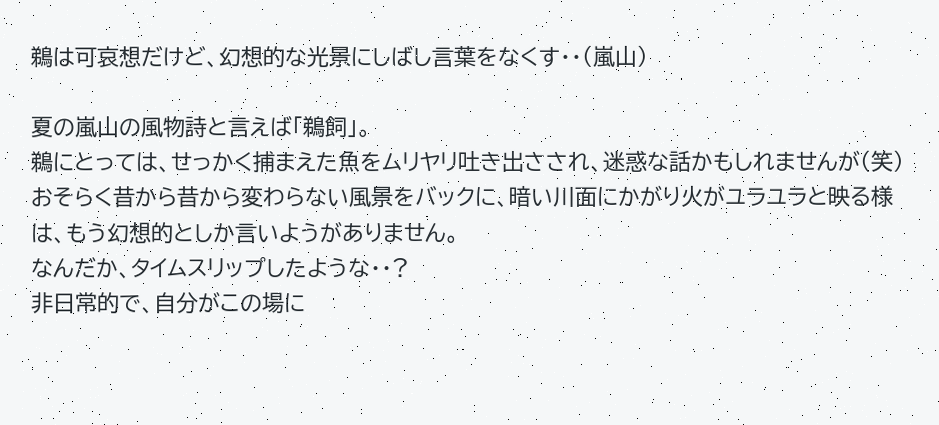鵜は可哀想だけど、幻想的な光景にしばし言葉をなくす・・(嵐山)

夏の嵐山の風物詩と言えば「鵜飼」。
鵜にとっては、せっかく捕まえた魚をムリヤリ吐き出さされ、迷惑な話かもしれませんが(笑)
おそらく昔から昔から変わらない風景をバックに、暗い川面にかがり火がユラユラと映る様は、もう幻想的としか言いようがありません。
なんだか、タイムスリップしたような・・?
非日常的で、自分がこの場に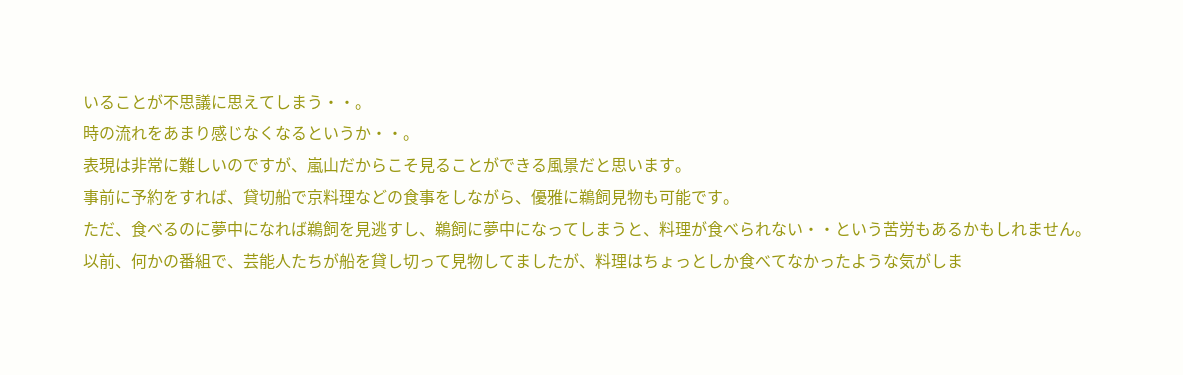いることが不思議に思えてしまう・・。
時の流れをあまり感じなくなるというか・・。
表現は非常に難しいのですが、嵐山だからこそ見ることができる風景だと思います。
事前に予約をすれば、貸切船で京料理などの食事をしながら、優雅に鵜飼見物も可能です。
ただ、食べるのに夢中になれば鵜飼を見逃すし、鵜飼に夢中になってしまうと、料理が食べられない・・という苦労もあるかもしれません。
以前、何かの番組で、芸能人たちが船を貸し切って見物してましたが、料理はちょっとしか食べてなかったような気がしま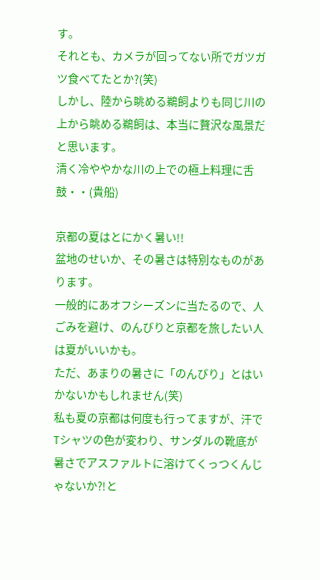す。
それとも、カメラが回ってない所でガツガツ食べてたとか?(笑)
しかし、陸から眺める鵜飼よりも同じ川の上から眺める鵜飼は、本当に贅沢な風景だと思います。
清く冷ややかな川の上での極上料理に舌鼓・・(貴船)

京都の夏はとにかく暑い!!
盆地のせいか、その暑さは特別なものがあります。
一般的にあオフシーズンに当たるので、人ごみを避け、のんびりと京都を旅したい人は夏がいいかも。
ただ、あまりの暑さに「のんびり」とはいかないかもしれません(笑)
私も夏の京都は何度も行ってますが、汗でTシャツの色が変わり、サンダルの靴底が暑さでアスファルトに溶けてくっつくんじゃないか?!と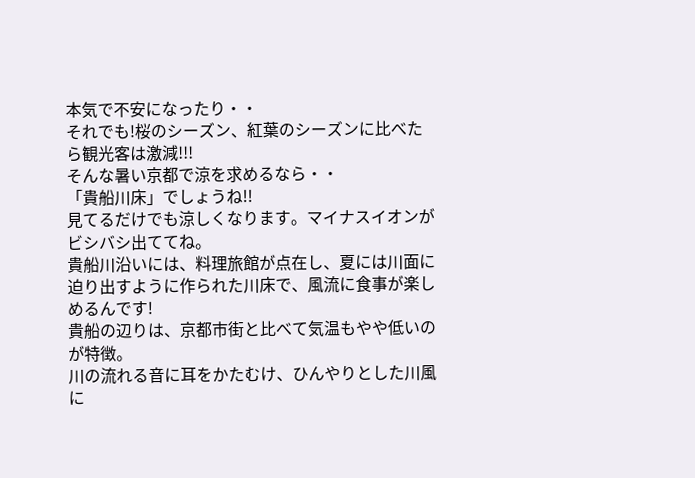本気で不安になったり・・
それでも!桜のシーズン、紅葉のシーズンに比べたら観光客は激減!!!
そんな暑い京都で涼を求めるなら・・
「貴船川床」でしょうね!!
見てるだけでも涼しくなります。マイナスイオンがビシバシ出ててね。
貴船川沿いには、料理旅館が点在し、夏には川面に迫り出すように作られた川床で、風流に食事が楽しめるんです!
貴船の辺りは、京都市街と比べて気温もやや低いのが特徴。
川の流れる音に耳をかたむけ、ひんやりとした川風に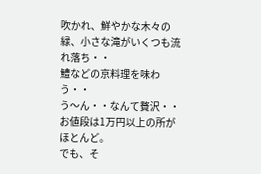吹かれ、鮮やかな木々の緑、小さな滝がいくつも流れ落ち・・
鱧などの京料理を味わう・・
う〜ん・・なんて贅沢・・
お値段は1万円以上の所がほとんど。
でも、そ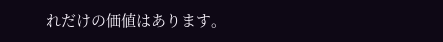れだけの価値はあります。